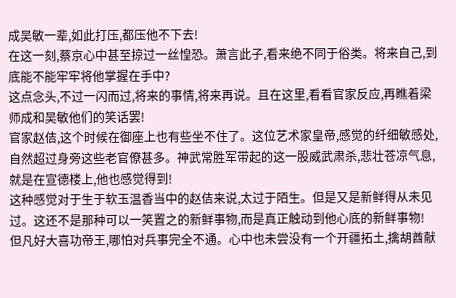成吴敏一辈,如此打压,都压他不下去!
在这一刻,蔡京心中甚至掠过一丝惶恐。萧言此子,看来绝不同于俗类。将来自己,到底能不能牢牢将他掌握在手中?
这点念头,不过一闪而过,将来的事情,将来再说。且在这里,看看官家反应,再瞧着梁师成和吴敏他们的笑话罢!
官家赵佶,这个时候在御座上也有些坐不住了。这位艺术家皇帝,感觉的纤细敏感处,自然超过身旁这些老官僚甚多。神武常胜军带起的这一股威武肃杀,悲壮苍凉气息,就是在宣德楼上,他也感觉得到!
这种感觉对于生于软玉温香当中的赵佶来说,太过于陌生。但是又是新鲜得从未见过。这还不是那种可以一笑置之的新鲜事物,而是真正触动到他心底的新鲜事物!
但凡好大喜功帝王,哪怕对兵事完全不通。心中也未尝没有一个开疆拓土,擒胡酋献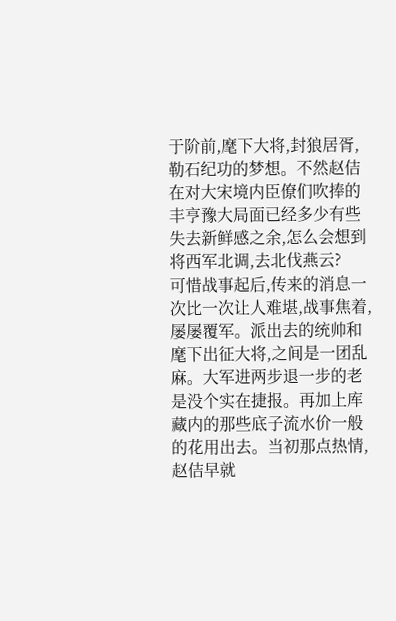于阶前,麾下大将,封狼居胥,勒石纪功的梦想。不然赵佶在对大宋境内臣僚们吹捧的丰亨豫大局面已经多少有些失去新鲜感之余,怎么会想到将西军北调,去北伐燕云?
可惜战事起后,传来的消息一次比一次让人难堪,战事焦着,屡屡覆军。派出去的统帅和麾下出征大将,之间是一团乱麻。大军进两步退一步的老是没个实在捷报。再加上库藏内的那些底子流水价一般的花用出去。当初那点热情,赵佶早就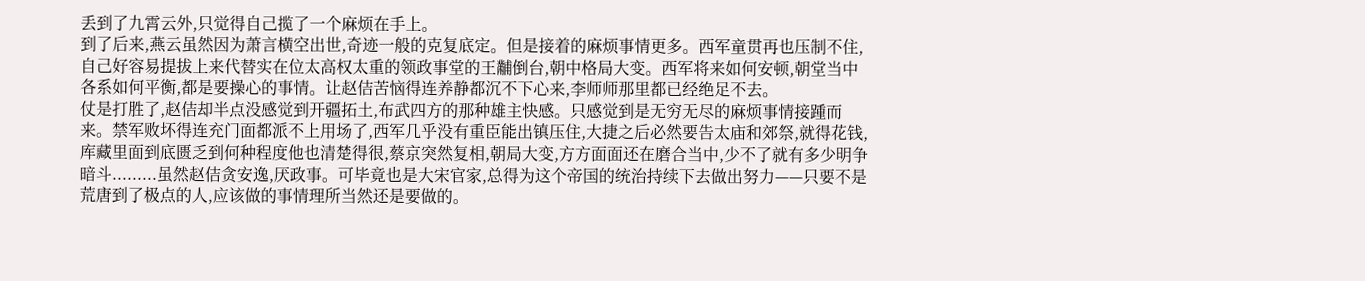丢到了九霄云外,只觉得自己揽了一个麻烦在手上。
到了后来,燕云虽然因为萧言横空出世,奇迹一般的克复底定。但是接着的麻烦事情更多。西军童贯再也压制不住,自己好容易提拔上来代替实在位太高权太重的领政事堂的王黼倒台,朝中格局大变。西军将来如何安顿,朝堂当中各系如何平衡,都是要操心的事情。让赵佶苦恼得连养静都沉不下心来,李师师那里都已经绝足不去。
仗是打胜了,赵佶却半点没感觉到开疆拓土,布武四方的那种雄主快感。只感觉到是无穷无尽的麻烦事情接踵而来。禁军败坏得连充门面都派不上用场了,西军几乎没有重臣能出镇压住,大捷之后必然要告太庙和郊祭,就得花钱,库藏里面到底匮乏到何种程度他也清楚得很,蔡京突然复相,朝局大变,方方面面还在磨合当中,少不了就有多少明争暗斗.........虽然赵佶贪安逸,厌政事。可毕竟也是大宋官家,总得为这个帝国的统治持续下去做出努力——只要不是荒唐到了极点的人,应该做的事情理所当然还是要做的。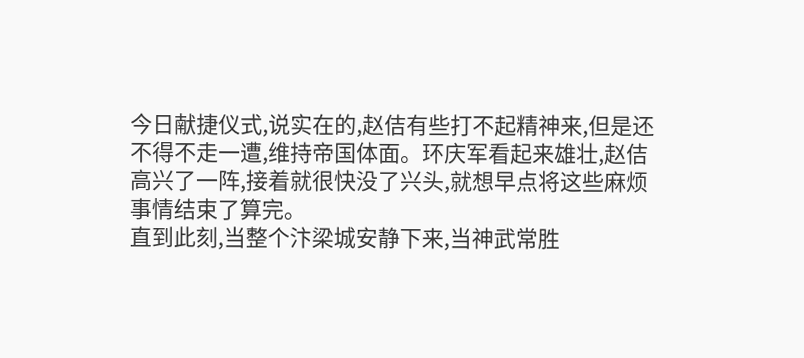今日献捷仪式,说实在的,赵佶有些打不起精神来,但是还不得不走一遭,维持帝国体面。环庆军看起来雄壮,赵佶高兴了一阵,接着就很快没了兴头,就想早点将这些麻烦事情结束了算完。
直到此刻,当整个汴梁城安静下来,当神武常胜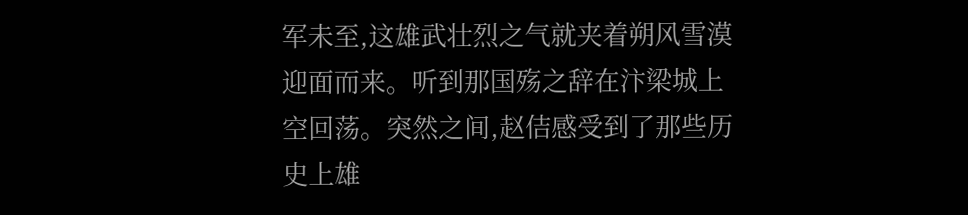军未至,这雄武壮烈之气就夹着朔风雪漠迎面而来。听到那国殇之辞在汴梁城上空回荡。突然之间,赵佶感受到了那些历史上雄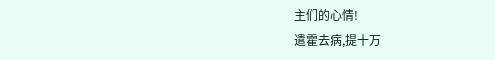主们的心情!
遣霍去病,提十万